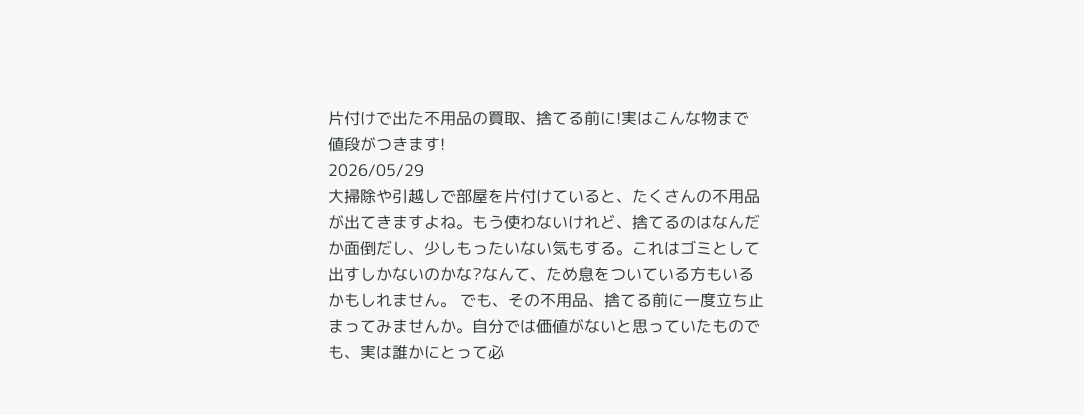片付けで出た不用品の買取、捨てる前に!実はこんな物まで値段がつきます!
2026/05/29
大掃除や引越しで部屋を片付けていると、たくさんの不用品が出てきますよね。もう使わないけれど、捨てるのはなんだか面倒だし、少しもったいない気もする。これはゴミとして出すしかないのかな?なんて、ため息をついている方もいるかもしれません。 でも、その不用品、捨てる前に一度立ち止まってみませんか。自分では価値がないと思っていたものでも、実は誰かにとって必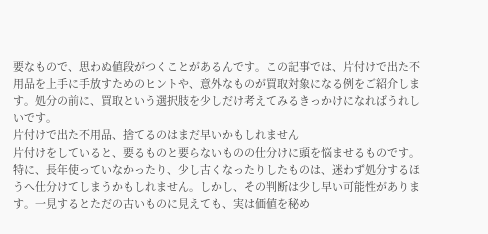要なもので、思わぬ値段がつくことがあるんです。この記事では、片付けで出た不用品を上手に手放すためのヒントや、意外なものが買取対象になる例をご紹介します。処分の前に、買取という選択肢を少しだけ考えてみるきっかけになればうれしいです。
片付けで出た不用品、捨てるのはまだ早いかもしれません
片付けをしていると、要るものと要らないものの仕分けに頭を悩ませるものです。特に、長年使っていなかったり、少し古くなったりしたものは、迷わず処分するほうへ仕分けてしまうかもしれません。しかし、その判断は少し早い可能性があります。一見するとただの古いものに見えても、実は価値を秘め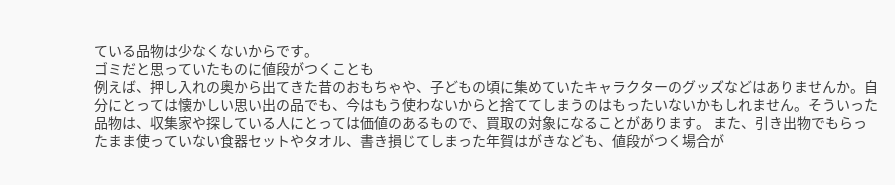ている品物は少なくないからです。
ゴミだと思っていたものに値段がつくことも
例えば、押し入れの奥から出てきた昔のおもちゃや、子どもの頃に集めていたキャラクターのグッズなどはありませんか。自分にとっては懐かしい思い出の品でも、今はもう使わないからと捨ててしまうのはもったいないかもしれません。そういった品物は、収集家や探している人にとっては価値のあるもので、買取の対象になることがあります。 また、引き出物でもらったまま使っていない食器セットやタオル、書き損じてしまった年賀はがきなども、値段がつく場合が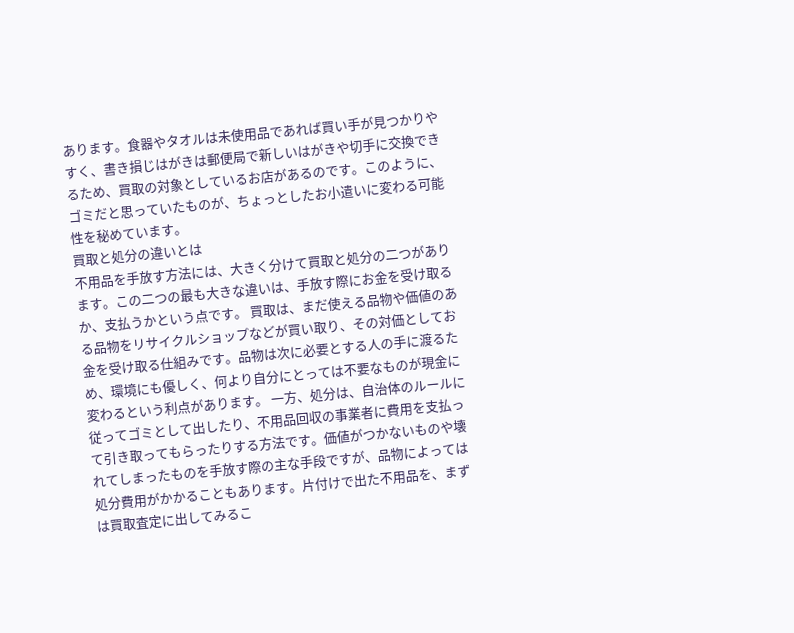あります。食器やタオルは未使用品であれば買い手が見つかりやすく、書き損じはがきは郵便局で新しいはがきや切手に交換できるため、買取の対象としているお店があるのです。このように、ゴミだと思っていたものが、ちょっとしたお小遣いに変わる可能性を秘めています。
買取と処分の違いとは
不用品を手放す方法には、大きく分けて買取と処分の二つがあります。この二つの最も大きな違いは、手放す際にお金を受け取るか、支払うかという点です。 買取は、まだ使える品物や価値のある品物をリサイクルショップなどが買い取り、その対価としてお金を受け取る仕組みです。品物は次に必要とする人の手に渡るため、環境にも優しく、何より自分にとっては不要なものが現金に変わるという利点があります。 一方、処分は、自治体のルールに従ってゴミとして出したり、不用品回収の事業者に費用を支払って引き取ってもらったりする方法です。価値がつかないものや壊れてしまったものを手放す際の主な手段ですが、品物によっては処分費用がかかることもあります。片付けで出た不用品を、まずは買取査定に出してみるこ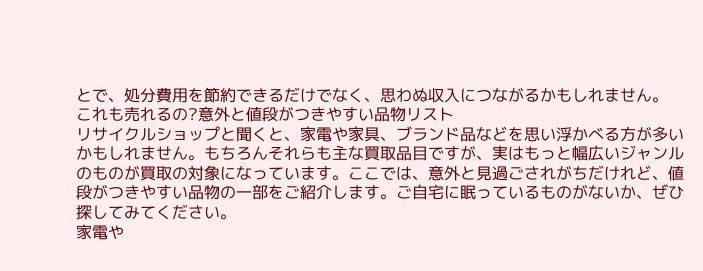とで、処分費用を節約できるだけでなく、思わぬ収入につながるかもしれません。
これも売れるの?意外と値段がつきやすい品物リスト
リサイクルショップと聞くと、家電や家具、ブランド品などを思い浮かべる方が多いかもしれません。もちろんそれらも主な買取品目ですが、実はもっと幅広いジャンルのものが買取の対象になっています。ここでは、意外と見過ごされがちだけれど、値段がつきやすい品物の一部をご紹介します。ご自宅に眠っているものがないか、ぜひ探してみてください。
家電や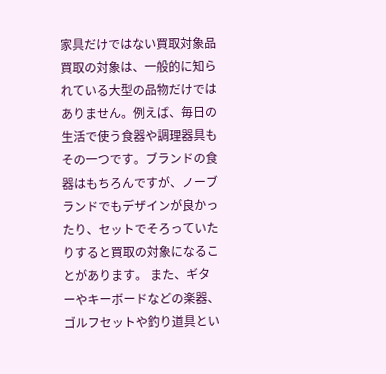家具だけではない買取対象品
買取の対象は、一般的に知られている大型の品物だけではありません。例えば、毎日の生活で使う食器や調理器具もその一つです。ブランドの食器はもちろんですが、ノーブランドでもデザインが良かったり、セットでそろっていたりすると買取の対象になることがあります。 また、ギターやキーボードなどの楽器、ゴルフセットや釣り道具とい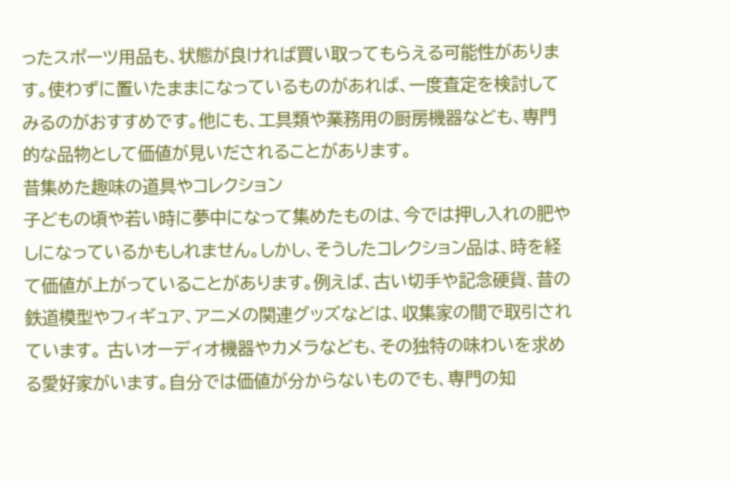ったスポーツ用品も、状態が良ければ買い取ってもらえる可能性があります。使わずに置いたままになっているものがあれば、一度査定を検討してみるのがおすすめです。他にも、工具類や業務用の厨房機器なども、専門的な品物として価値が見いだされることがあります。
昔集めた趣味の道具やコレクション
子どもの頃や若い時に夢中になって集めたものは、今では押し入れの肥やしになっているかもしれません。しかし、そうしたコレクション品は、時を経て価値が上がっていることがあります。例えば、古い切手や記念硬貨、昔の鉄道模型やフィギュア、アニメの関連グッズなどは、収集家の間で取引されています。 古いオーディオ機器やカメラなども、その独特の味わいを求める愛好家がいます。自分では価値が分からないものでも、専門の知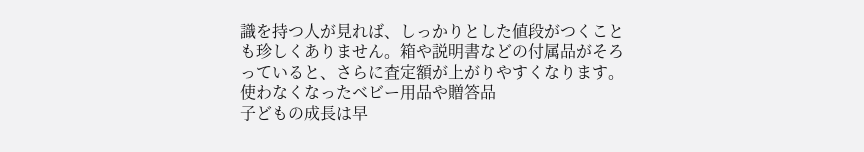識を持つ人が見れば、しっかりとした値段がつくことも珍しくありません。箱や説明書などの付属品がそろっていると、さらに査定額が上がりやすくなります。
使わなくなったベビー用品や贈答品
子どもの成長は早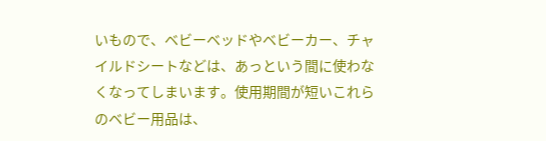いもので、ベビーベッドやベビーカー、チャイルドシートなどは、あっという間に使わなくなってしまいます。使用期間が短いこれらのベビー用品は、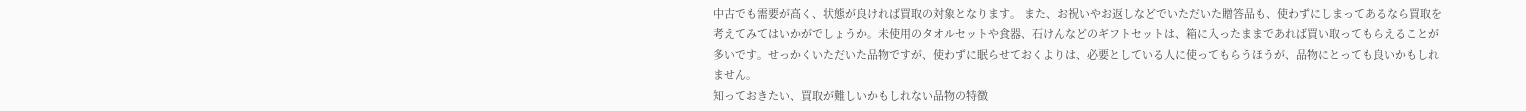中古でも需要が高く、状態が良ければ買取の対象となります。 また、お祝いやお返しなどでいただいた贈答品も、使わずにしまってあるなら買取を考えてみてはいかがでしょうか。未使用のタオルセットや食器、石けんなどのギフトセットは、箱に入ったままであれば買い取ってもらえることが多いです。せっかくいただいた品物ですが、使わずに眠らせておくよりは、必要としている人に使ってもらうほうが、品物にとっても良いかもしれません。
知っておきたい、買取が難しいかもしれない品物の特徴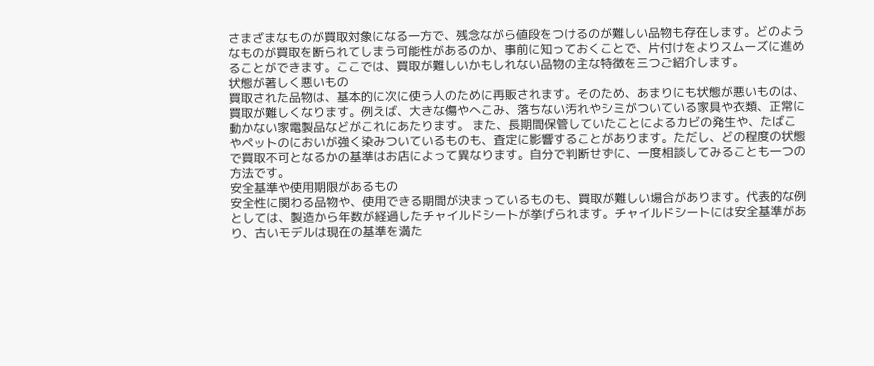さまざまなものが買取対象になる一方で、残念ながら値段をつけるのが難しい品物も存在します。どのようなものが買取を断られてしまう可能性があるのか、事前に知っておくことで、片付けをよりスムーズに進めることができます。ここでは、買取が難しいかもしれない品物の主な特徴を三つご紹介します。
状態が著しく悪いもの
買取された品物は、基本的に次に使う人のために再販されます。そのため、あまりにも状態が悪いものは、買取が難しくなります。例えば、大きな傷やへこみ、落ちない汚れやシミがついている家具や衣類、正常に動かない家電製品などがこれにあたります。 また、長期間保管していたことによるカビの発生や、たばこやペットのにおいが強く染みついているものも、査定に影響することがあります。ただし、どの程度の状態で買取不可となるかの基準はお店によって異なります。自分で判断せずに、一度相談してみることも一つの方法です。
安全基準や使用期限があるもの
安全性に関わる品物や、使用できる期間が決まっているものも、買取が難しい場合があります。代表的な例としては、製造から年数が経過したチャイルドシートが挙げられます。チャイルドシートには安全基準があり、古いモデルは現在の基準を満た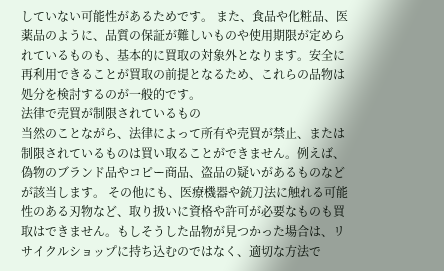していない可能性があるためです。 また、食品や化粧品、医薬品のように、品質の保証が難しいものや使用期限が定められているものも、基本的に買取の対象外となります。安全に再利用できることが買取の前提となるため、これらの品物は処分を検討するのが一般的です。
法律で売買が制限されているもの
当然のことながら、法律によって所有や売買が禁止、または制限されているものは買い取ることができません。例えば、偽物のブランド品やコピー商品、盗品の疑いがあるものなどが該当します。 その他にも、医療機器や銃刀法に触れる可能性のある刃物など、取り扱いに資格や許可が必要なものも買取はできません。もしそうした品物が見つかった場合は、リサイクルショップに持ち込むのではなく、適切な方法で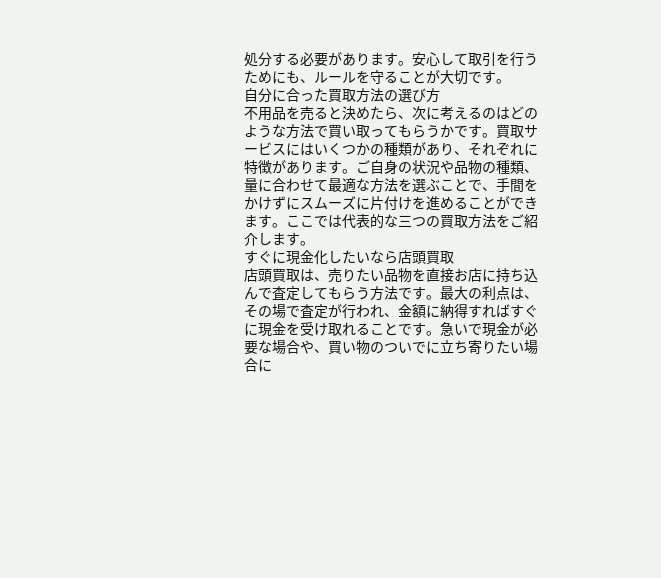処分する必要があります。安心して取引を行うためにも、ルールを守ることが大切です。
自分に合った買取方法の選び方
不用品を売ると決めたら、次に考えるのはどのような方法で買い取ってもらうかです。買取サービスにはいくつかの種類があり、それぞれに特徴があります。ご自身の状況や品物の種類、量に合わせて最適な方法を選ぶことで、手間をかけずにスムーズに片付けを進めることができます。ここでは代表的な三つの買取方法をご紹介します。
すぐに現金化したいなら店頭買取
店頭買取は、売りたい品物を直接お店に持ち込んで査定してもらう方法です。最大の利点は、その場で査定が行われ、金額に納得すればすぐに現金を受け取れることです。急いで現金が必要な場合や、買い物のついでに立ち寄りたい場合に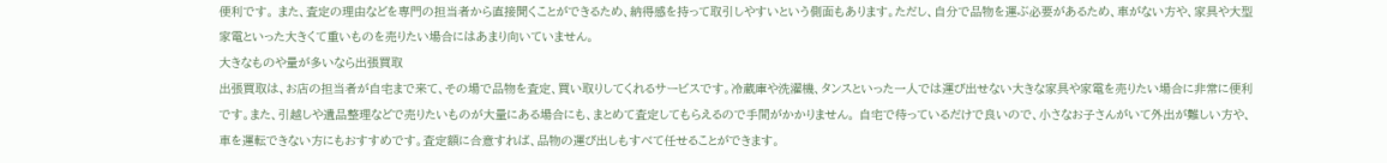便利です。 また、査定の理由などを専門の担当者から直接聞くことができるため、納得感を持って取引しやすいという側面もあります。ただし、自分で品物を運ぶ必要があるため、車がない方や、家具や大型家電といった大きくて重いものを売りたい場合にはあまり向いていません。
大きなものや量が多いなら出張買取
出張買取は、お店の担当者が自宅まで来て、その場で品物を査定、買い取りしてくれるサービスです。冷蔵庫や洗濯機、タンスといった一人では運び出せない大きな家具や家電を売りたい場合に非常に便利です。また、引越しや遺品整理などで売りたいものが大量にある場合にも、まとめて査定してもらえるので手間がかかりません。 自宅で待っているだけで良いので、小さなお子さんがいて外出が難しい方や、車を運転できない方にもおすすめです。査定額に合意すれば、品物の運び出しもすべて任せることができます。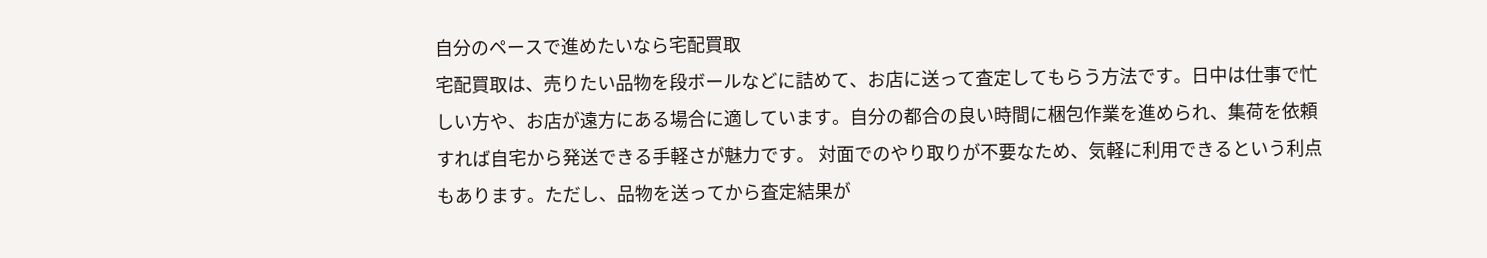自分のペースで進めたいなら宅配買取
宅配買取は、売りたい品物を段ボールなどに詰めて、お店に送って査定してもらう方法です。日中は仕事で忙しい方や、お店が遠方にある場合に適しています。自分の都合の良い時間に梱包作業を進められ、集荷を依頼すれば自宅から発送できる手軽さが魅力です。 対面でのやり取りが不要なため、気軽に利用できるという利点もあります。ただし、品物を送ってから査定結果が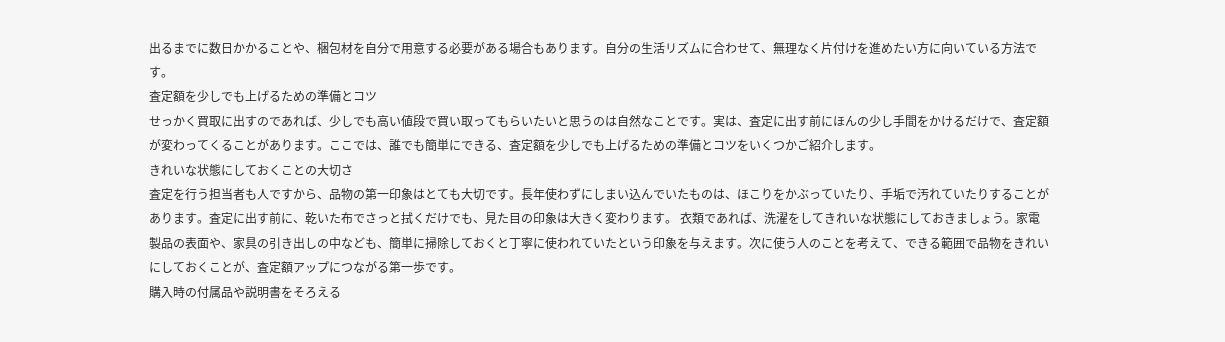出るまでに数日かかることや、梱包材を自分で用意する必要がある場合もあります。自分の生活リズムに合わせて、無理なく片付けを進めたい方に向いている方法です。
査定額を少しでも上げるための準備とコツ
せっかく買取に出すのであれば、少しでも高い値段で買い取ってもらいたいと思うのは自然なことです。実は、査定に出す前にほんの少し手間をかけるだけで、査定額が変わってくることがあります。ここでは、誰でも簡単にできる、査定額を少しでも上げるための準備とコツをいくつかご紹介します。
きれいな状態にしておくことの大切さ
査定を行う担当者も人ですから、品物の第一印象はとても大切です。長年使わずにしまい込んでいたものは、ほこりをかぶっていたり、手垢で汚れていたりすることがあります。査定に出す前に、乾いた布でさっと拭くだけでも、見た目の印象は大きく変わります。 衣類であれば、洗濯をしてきれいな状態にしておきましょう。家電製品の表面や、家具の引き出しの中なども、簡単に掃除しておくと丁寧に使われていたという印象を与えます。次に使う人のことを考えて、できる範囲で品物をきれいにしておくことが、査定額アップにつながる第一歩です。
購入時の付属品や説明書をそろえる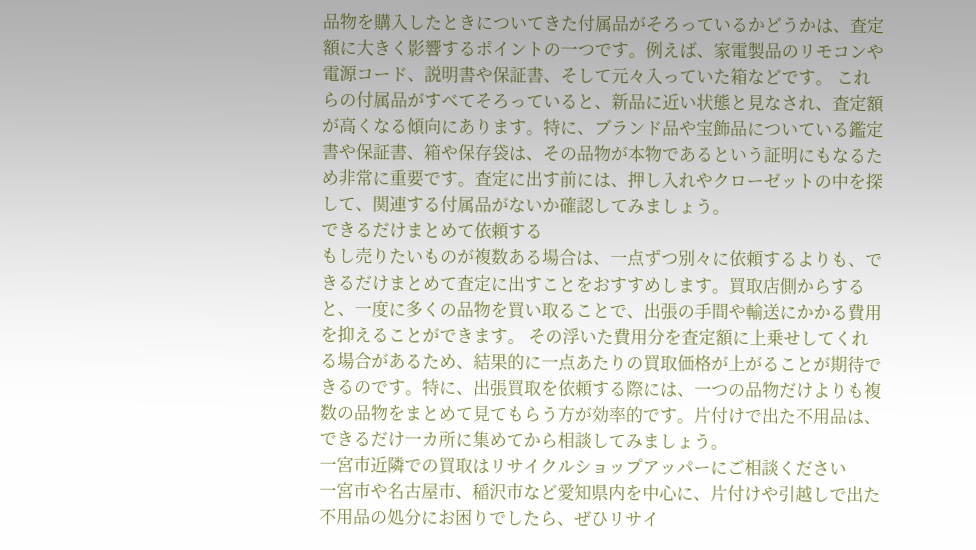品物を購入したときについてきた付属品がそろっているかどうかは、査定額に大きく影響するポイントの一つです。例えば、家電製品のリモコンや電源コード、説明書や保証書、そして元々入っていた箱などです。 これらの付属品がすべてそろっていると、新品に近い状態と見なされ、査定額が高くなる傾向にあります。特に、ブランド品や宝飾品についている鑑定書や保証書、箱や保存袋は、その品物が本物であるという証明にもなるため非常に重要です。査定に出す前には、押し入れやクローゼットの中を探して、関連する付属品がないか確認してみましょう。
できるだけまとめて依頼する
もし売りたいものが複数ある場合は、一点ずつ別々に依頼するよりも、できるだけまとめて査定に出すことをおすすめします。買取店側からすると、一度に多くの品物を買い取ることで、出張の手間や輸送にかかる費用を抑えることができます。 その浮いた費用分を査定額に上乗せしてくれる場合があるため、結果的に一点あたりの買取価格が上がることが期待できるのです。特に、出張買取を依頼する際には、一つの品物だけよりも複数の品物をまとめて見てもらう方が効率的です。片付けで出た不用品は、できるだけ一カ所に集めてから相談してみましょう。
一宮市近隣での買取はリサイクルショップアッパーにご相談ください
一宮市や名古屋市、稲沢市など愛知県内を中心に、片付けや引越しで出た不用品の処分にお困りでしたら、ぜひリサイ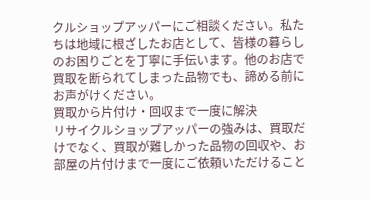クルショップアッパーにご相談ください。私たちは地域に根ざしたお店として、皆様の暮らしのお困りごとを丁寧に手伝います。他のお店で買取を断られてしまった品物でも、諦める前にお声がけください。
買取から片付け・回収まで一度に解決
リサイクルショップアッパーの強みは、買取だけでなく、買取が難しかった品物の回収や、お部屋の片付けまで一度にご依頼いただけること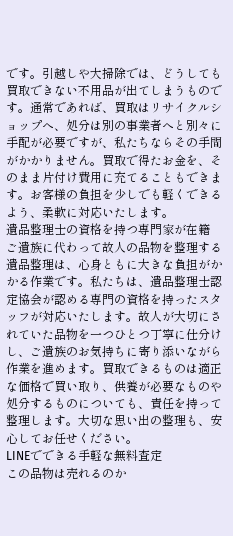です。引越しや大掃除では、どうしても買取できない不用品が出てしまうものです。通常であれば、買取はリサイクルショップへ、処分は別の事業者へと別々に手配が必要ですが、私たちならその手間がかかりません。買取で得たお金を、そのまま片付け費用に充てることもできます。お客様の負担を少しでも軽くできるよう、柔軟に対応いたします。
遺品整理士の資格を持つ専門家が在籍
ご遺族に代わって故人の品物を整理する遺品整理は、心身ともに大きな負担がかかる作業です。私たちは、遺品整理士認定協会が認める専門の資格を持ったスタッフが対応いたします。故人が大切にされていた品物を一つひとつ丁寧に仕分けし、ご遺族のお気持ちに寄り添いながら作業を進めます。買取できるものは適正な価格で買い取り、供養が必要なものや処分するものについても、責任を持って整理します。大切な思い出の整理も、安心してお任せください。
LINEでできる手軽な無料査定
この品物は売れるのか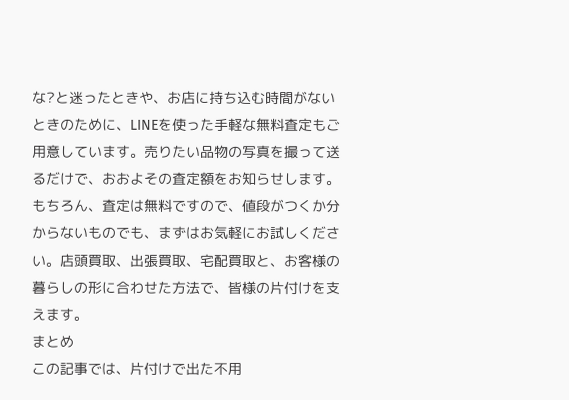な?と迷ったときや、お店に持ち込む時間がないときのために、LINEを使った手軽な無料査定もご用意しています。売りたい品物の写真を撮って送るだけで、おおよその査定額をお知らせします。もちろん、査定は無料ですので、値段がつくか分からないものでも、まずはお気軽にお試しください。店頭買取、出張買取、宅配買取と、お客様の暮らしの形に合わせた方法で、皆様の片付けを支えます。
まとめ
この記事では、片付けで出た不用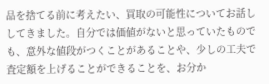品を捨てる前に考えたい、買取の可能性についてお話ししてきました。自分では価値がないと思っていたものでも、意外な値段がつくことがあることや、少しの工夫で査定額を上げることができることを、お分か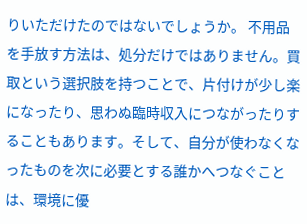りいただけたのではないでしょうか。 不用品を手放す方法は、処分だけではありません。買取という選択肢を持つことで、片付けが少し楽になったり、思わぬ臨時収入につながったりすることもあります。そして、自分が使わなくなったものを次に必要とする誰かへつなぐことは、環境に優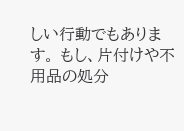しい行動でもあります。 もし、片付けや不用品の処分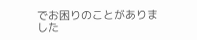でお困りのことがありました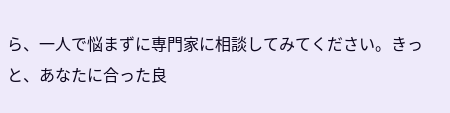ら、一人で悩まずに専門家に相談してみてください。きっと、あなたに合った良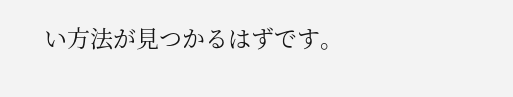い方法が見つかるはずです。